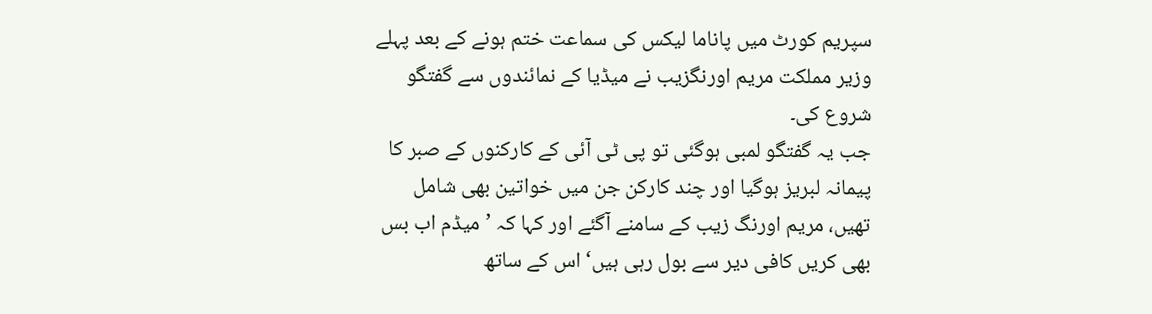سپریم کورٹ میں پاناما لیکس کی سماعت ختم ہونے کے بعد پہلے وزیر مملکت مریم اورنگزیب نے میڈیا کے نمائندوں سے گفتگو شروع کی۔
جب یہ گفتگو لمبی ہوگئی تو پی ٹی آئی کے کارکنوں کے صبر کا پیمانہ لبریز ہوگیا اور چند کارکن جن میں خواتین بھی شامل تھیں، مریم اورنگ زیب کے سامنے آگئے اور کہا کہ ’میڈم اب بس بھی کریں کافی دیر سے بول رہی ہیں‘ اس کے ساتھ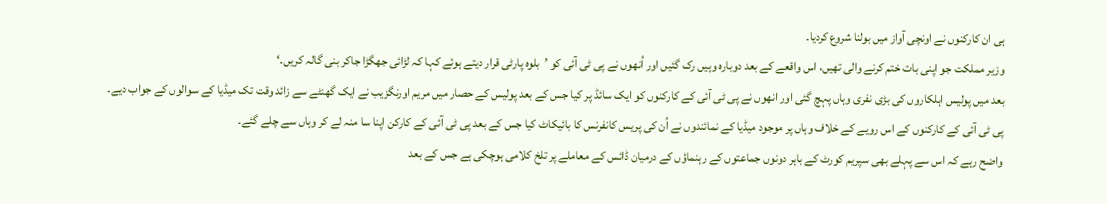ہی ان کارکنوں نے اونچی آواز میں بولنا شروع کردیا۔
وزیر مملکت جو اپنی بات ختم کرنے والی تھیں، اس واقعے کے بعد دوبارہ وہیں رک گئیں اور اُنھوں نے پی ٹی آئی کو ’بلوہ پارٹی قرار دیتے ہوئے کہا کہ لڑائی جھگڑا جاکر بنی گالہ کریں۔‘
بعد میں پولیس اہلکاروں کی بڑی نفری وہاں پہچ گئی اور انھوں نے پی ٹی آئی کے کارکنوں کو ایک سائڈ پر کیا جس کے بعد پولیس کے حصار میں مریم اورنگزیب نے ایک گھنٹے سے زائد وقت تک میڈیا کے سوالوں کے جواب دیے۔
پی ٹی آئی کے کارکنوں کے اس رویے کے خلاف وہاں پر موجود میڈیا کے نمائندوں نے اُن کی پریس کانفرنس کا بائیکاٹ کیا جس کے بعد پی ٹی آئی کے کارکن اپنا سا منہ لے کر وہاں سے چلے گئے۔
واضح رہے کہ اس سے پہلے بھی سپریم کورٹ کے باہر دونوں جماعتوں کے رہنماؤں کے درمیان ڈائس کے معاملے پر تلخ کلامی ہوچکی ہے جس کے بعد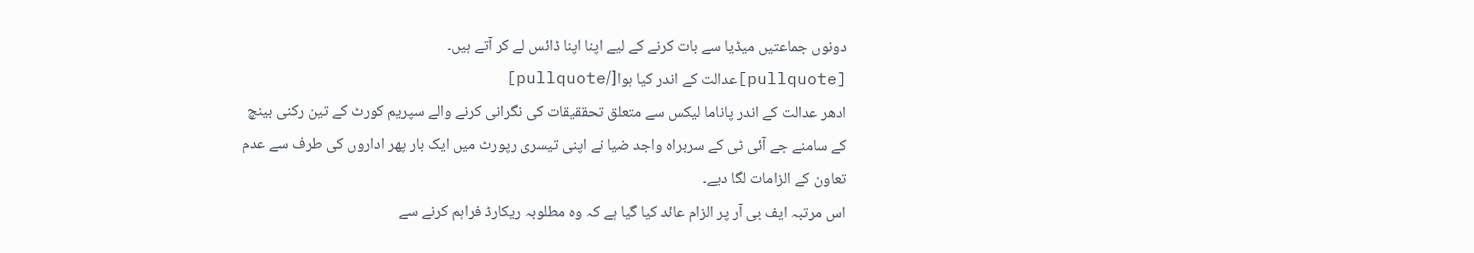دونوں جماعتیں میڈیا سے بات کرنے کے لیے اپنا اپنا ڈائس لے کر آتے ہیں۔
[pullquote]عدالت کے اندر کیا ہوا[/pullquote]
ادھر عدالت کے اندر پاناما لیکس سے متعلق تحققیقات کی نگرانی کرنے والے سپریم کورٹ کے تین رکنی بینچ کے سامنے جے آئی ٹی کے سربراہ واجد ضیا نے اپنی تیسری رپورٹ میں ایک بار پھر اداروں کی طرف سے عدم تعاون کے الزامات لگا دیے۔
اس مرتبہ ایف بی آر پر الزام عائد کیا گیا ہے کہ وہ مطلوبہ ریکارڈ فراہم کرنے سے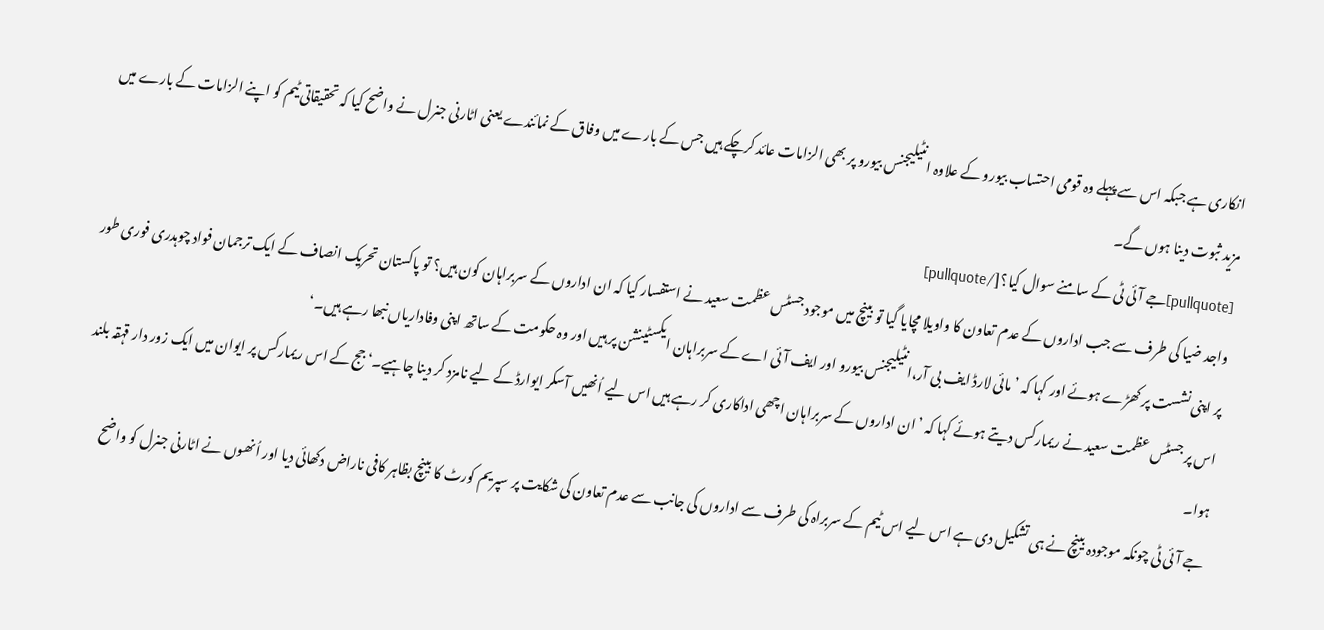انکاری ہے جبکہ اس سے پہلے وہ قومی احتساب بیورو کے علاوہ انٹیلیجنس بیورو پر بھی الزامات عائد کرچکے ہیں جس کے بارے میں وفاق کے نمائندے یعنی اٹارنی جنرل نے واضح کیا کہ تحقیقاتی ٹیم کو اپنے الزامات کے بارے میں مزید ثبوت دینا ہوں گے۔
[pullquote]جے آئی ٹی کے سامنے سوال کیا؟[/pullquote]
واجد ضیا کی طرف سے جب اداروں کے عدم تعاون کا واویلا مچایا گیا تو بینچ میں موجود جسٹس عظمت سعید نے استفسار کیا کہ ان اداروں کے سربراہان کون ہیں؟ تو پاکستان تحریک انصاف کے ایک ترجمان فواد چوہدری فوری طور پر اپنی نشست پر کھڑے ہوئے اور کہا کہ ’مائی لارڈ ایف بی آر،انٹیلیجنس بیورو اور ایف آئی اے کے سربراہان ایکسٹینشن پر ہیں اور وہ حکومت کے ساتھ اپنی وفاداریاں نبھا رہے ہیں۔‘
اس پر جسٹس عظمت سعید نے ریمارکس دیتے ہوئے کہا کہ ’ان اداروں کے سربراہان اچھی اداکاری کر رہے ہیں اس لیے اُنھیں آسکر ایوارڈ کے لیے نامزد کر دینا چاہیے۔‘ جج کے اس ریمارکس پر ایوان میں ایک زور دار قہقہ بلند ہوا۔
جے آئی ٹی چونکہ موجودہ بینچ نے ہی تشکیل دی ہے اس لیے اس ٹیم کے سربراہ کی طرف سے اداروں کی جانب سے عدم تعاون کی شکایت پر سپریم کورٹ کا بینچ بظاہر کافی ناراض دکھائی دیا اور اُنھوں نے اٹارنی جنرل کو واضح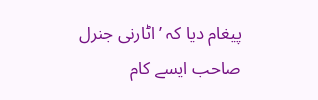پیغام دیا کہ ’اٹارنی جنرل صاحب ایسے کام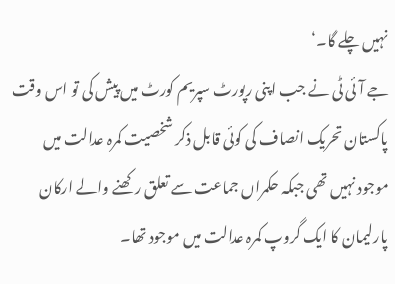نہیں چلے گا۔‘
جے آئی ٹی نے جب اپنی رپورٹ سپریم کورٹ میں پیش کی تو اس وقت پاکستان تحریک انصاف کی کوئی قابل ذکر شخصیت کمرہ عدالت میں موجود نہیں تھی جبکہ حکمراں جماعت سے تعلق رکھنے والے ارکان پارلیمان کا ایک گروپ کمرہ عدالت میں موجود تھا۔